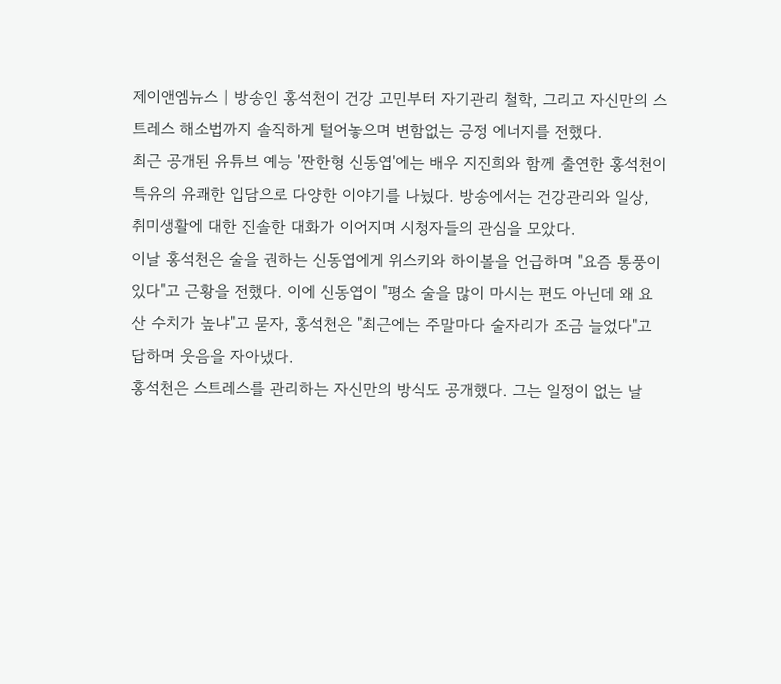제이앤엠뉴스 | 방송인 홍석천이 건강 고민부터 자기관리 철학, 그리고 자신만의 스트레스 해소법까지 솔직하게 털어놓으며 변함없는 긍정 에너지를 전했다.
최근 공개된 유튜브 예능 '짠한형 신동엽'에는 배우 지진희와 함께 출연한 홍석천이 특유의 유쾌한 입담으로 다양한 이야기를 나눴다. 방송에서는 건강관리와 일상, 취미생활에 대한 진솔한 대화가 이어지며 시청자들의 관심을 모았다.
이날 홍석천은 술을 권하는 신동엽에게 위스키와 하이볼을 언급하며 "요즘 통풍이 있다"고 근황을 전했다. 이에 신동엽이 "평소 술을 많이 마시는 편도 아닌데 왜 요산 수치가 높냐"고 묻자, 홍석천은 "최근에는 주말마다 술자리가 조금 늘었다"고 답하며 웃음을 자아냈다.
홍석천은 스트레스를 관리하는 자신만의 방식도 공개했다. 그는 일정이 없는 날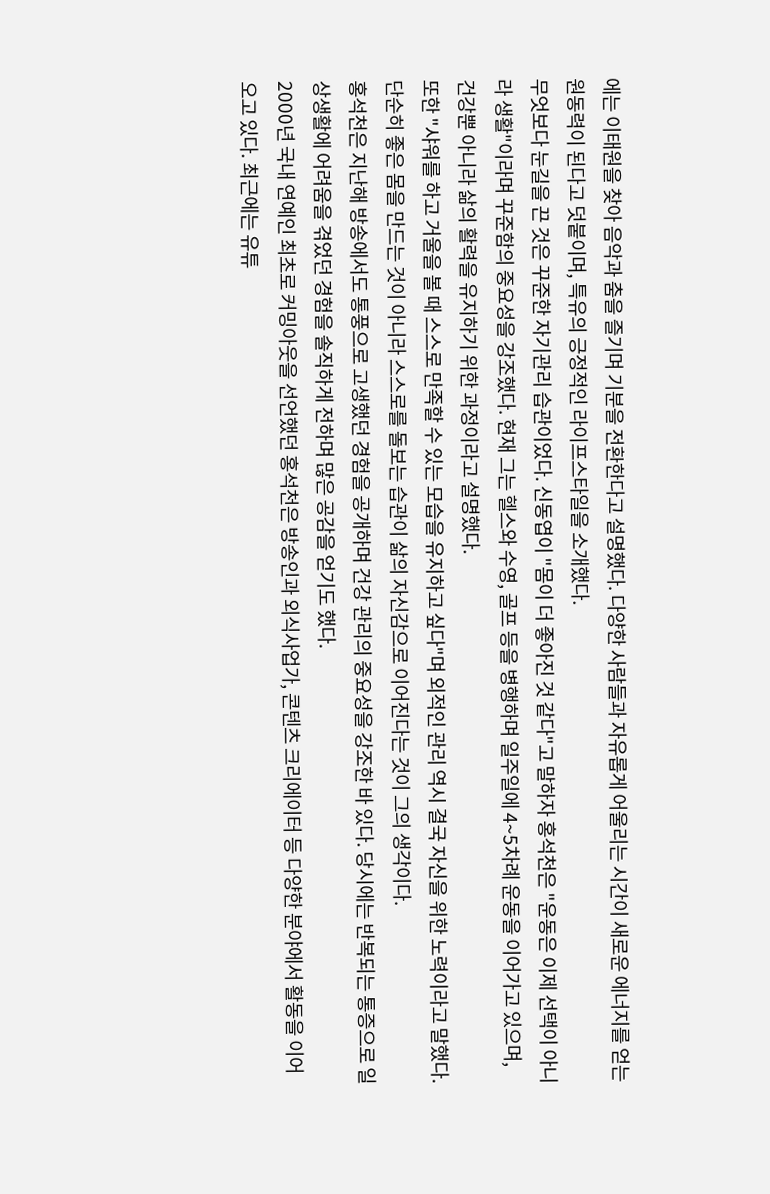에는 이태원을 찾아 음악과 춤을 즐기며 기분을 전환한다고 설명했다. 다양한 사람들과 자유롭게 어울리는 시간이 새로운 에너지를 얻는 원동력이 된다고 덧붙이며, 특유의 긍정적인 라이프스타일을 소개했다.
무엇보다 눈길을 끈 것은 꾸준한 자기관리 습관이었다. 신동엽이 "몸이 더 좋아진 것 같다"고 말하자 홍석천은 "운동은 이제 선택이 아니라 생활"이라며 꾸준함의 중요성을 강조했다. 현재 그는 헬스와 수영, 골프 등을 병행하며 일주일에 4~5차례 운동을 이어가고 있으며, 건강뿐 아니라 삶의 활력을 유지하기 위한 과정이라고 설명했다.
또한 "샤워를 하고 거울을 볼 때 스스로 만족할 수 있는 모습을 유지하고 싶다"며 외적인 관리 역시 결국 자신을 위한 노력이라고 말했다. 단순히 좋은 몸을 만드는 것이 아니라 스스로를 돌보는 습관이 삶의 자신감으로 이어진다는 것이 그의 생각이다.
홍석천은 지난해 방송에서도 통풍으로 고생했던 경험을 공개하며 건강 관리의 중요성을 강조한 바 있다. 당시에는 반복되는 통증으로 일상생활에 어려움을 겪었던 경험을 솔직하게 전하며 많은 공감을 얻기도 했다.
2000년 국내 연예인 최초로 커밍아웃을 선언했던 홍석천은 방송인과 외식사업가, 콘텐츠 크리에이터 등 다양한 분야에서 활동을 이어오고 있다. 최근에는 유튜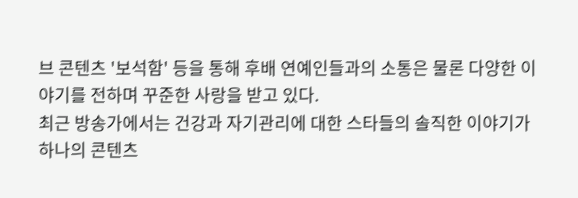브 콘텐츠 '보석함' 등을 통해 후배 연예인들과의 소통은 물론 다양한 이야기를 전하며 꾸준한 사랑을 받고 있다.
최근 방송가에서는 건강과 자기관리에 대한 스타들의 솔직한 이야기가 하나의 콘텐츠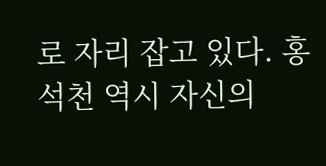로 자리 잡고 있다. 홍석천 역시 자신의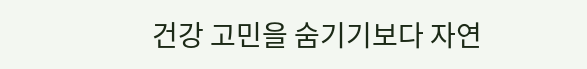건강 고민을 숨기기보다 자연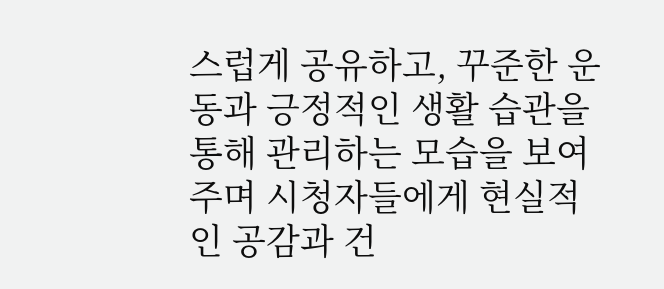스럽게 공유하고, 꾸준한 운동과 긍정적인 생활 습관을 통해 관리하는 모습을 보여주며 시청자들에게 현실적인 공감과 건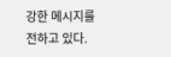강한 메시지를 전하고 있다.